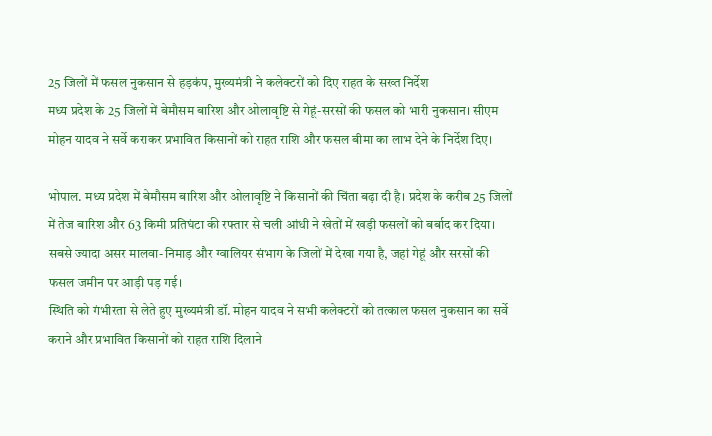25 जिलों में फसल नुकसान से हड़कंप, मुख्यमंत्री ने कलेक्टरों को दिए राहत के सख्त निर्देश
मध्य प्रदेश के 25 जिलों में बेमौसम बारिश और ओलावृष्टि से गेहूं-सरसों की फसल को भारी नुकसान। सीएम मोहन यादव ने सर्वे कराकर प्रभावित किसानों को राहत राशि और फसल बीमा का लाभ देने के निर्देश दिए।

भोपाल. मध्य प्रदेश में बेमौसम बारिश और ओलावृष्टि ने किसानों की चिंता बढ़ा दी है। प्रदेश के करीब 25 जिलों में तेज बारिश और 63 किमी प्रतिघंटा की रफ्तार से चली आंधी ने खेतों में खड़ी फसलों को बर्बाद कर दिया। सबसे ज्यादा असर मालवा-निमाड़ और ग्वालियर संभाग के जिलों में देखा गया है, जहां गेहूं और सरसों की फसल जमीन पर आड़ी पड़ गई।
स्थिति को गंभीरता से लेते हुए मुख्यमंत्री डॉ. मोहन यादव ने सभी कलेक्टरों को तत्काल फसल नुकसान का सर्वे कराने और प्रभावित किसानों को राहत राशि दिलाने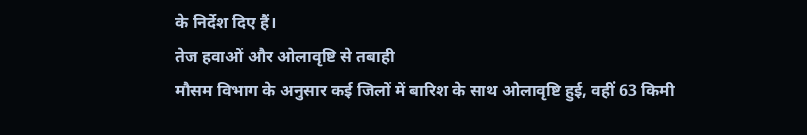के निर्देश दिए हैं।
तेज हवाओं और ओलावृष्टि से तबाही
मौसम विभाग के अनुसार कई जिलों में बारिश के साथ ओलावृष्टि हुई, वहीं 63 किमी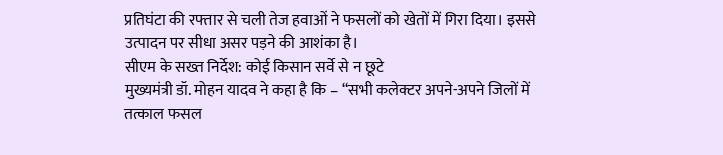प्रतिघंटा की रफ्तार से चली तेज हवाओं ने फसलों को खेतों में गिरा दिया। इससे उत्पादन पर सीधा असर पड़ने की आशंका है।
सीएम के सख्त निर्देश: कोई किसान सर्वे से न छूटे
मुख्यमंत्री डॉ. मोहन यादव ने कहा है कि – “सभी कलेक्टर अपने-अपने जिलों में तत्काल फसल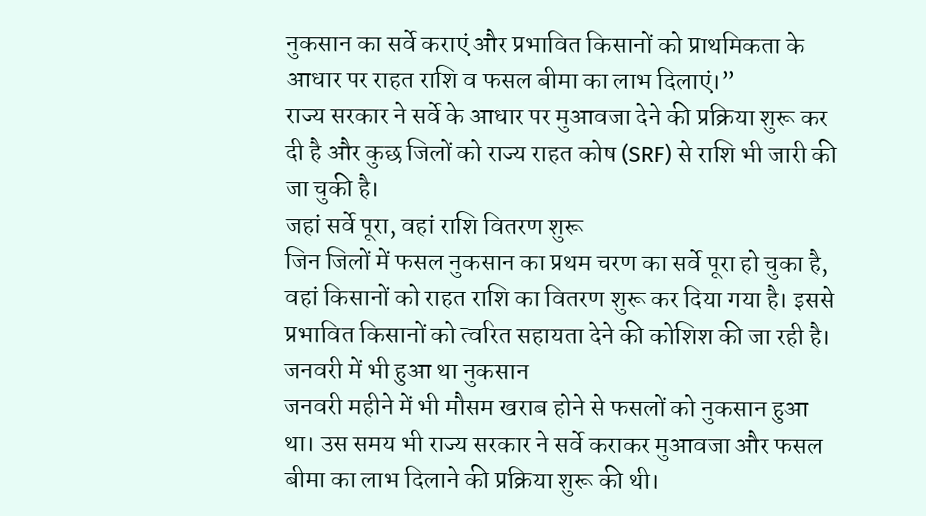नुकसान का सर्वे कराएं और प्रभावित किसानों को प्राथमिकता के आधार पर राहत राशि व फसल बीमा का लाभ दिलाएं।”
राज्य सरकार ने सर्वे के आधार पर मुआवजा देने की प्रक्रिया शुरू कर दी है और कुछ जिलों को राज्य राहत कोष (SRF) से राशि भी जारी की जा चुकी है।
जहां सर्वे पूरा, वहां राशि वितरण शुरू
जिन जिलों में फसल नुकसान का प्रथम चरण का सर्वे पूरा हो चुका है, वहां किसानों को राहत राशि का वितरण शुरू कर दिया गया है। इससे प्रभावित किसानों को त्वरित सहायता देने की कोशिश की जा रही है।
जनवरी में भी हुआ था नुकसान
जनवरी महीने में भी मौसम खराब होने से फसलों को नुकसान हुआ था। उस समय भी राज्य सरकार ने सर्वे कराकर मुआवजा और फसल बीमा का लाभ दिलाने की प्रक्रिया शुरू की थी।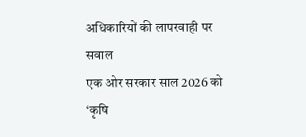अधिकारियों की लापरवाही पर सवाल
एक ओर सरकार साल 2026 को ‘कृषि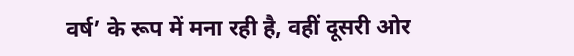वर्ष’ के रूप में मना रही है, वहीं दूसरी ओर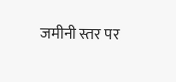जमीनी स्तर पर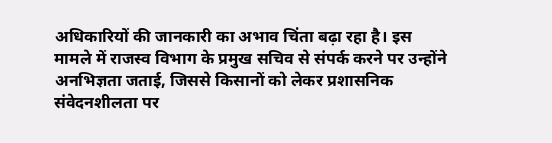अधिकारियों की जानकारी का अभाव चिंता बढ़ा रहा है। इस मामले में राजस्व विभाग के प्रमुख सचिव से संपर्क करने पर उन्होंने अनभिज्ञता जताई, जिससे किसानों को लेकर प्रशासनिक संवेदनशीलता पर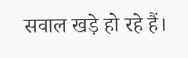सवाल खड़े हो रहे हैं।